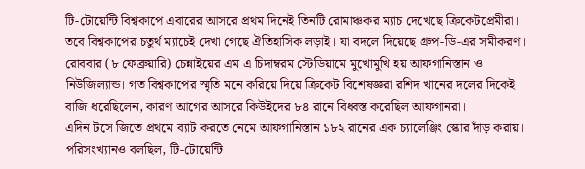টি-টোয়েন্টি বিশ্বকাপে এবারের আসরে প্রথম দিনেই তিনটি রোমাঞ্চকর ম্যাচ দেখেছে ক্রিকেটপ্রেমীরা। তবে বিশ্বকাপের চতুর্থ ম্যাচেই দেখা গেছে ঐতিহাসিক লড়াই। যা বদলে দিয়েছে গ্রুপ-ডি-এর সমীকরণ।
রোববার (৮ ফেব্রুয়ারি) চেন্নাইয়ের এম এ চিদাম্বরম স্টেডিয়ামে মুখোমুখি হয় আফগানিস্তান ও নিউজিল্যান্ড। গত বিশ্বকাপের স্মৃতি মনে করিয়ে দিয়ে ক্রিকেট বিশেষজ্ঞরা রশিদ খানের দলের দিকেই বাজি ধরেছিলেন, কারণ আগের আসরে কিউইদের ৮৪ রানে বিধ্বস্ত করেছিল আফগানরা।
এদিন টসে জিতে প্রথমে ব্যাট করতে নেমে আফগানিস্তান ১৮২ রানের এক চ্যালেঞ্জিং স্কোর দাঁড় করায়। পরিসংখ্যানও বলছিল, টি-টোয়েন্টি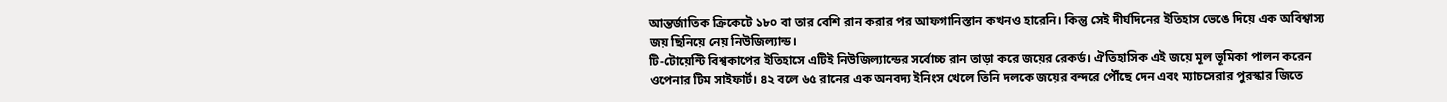আন্তর্জাতিক ক্রিকেটে ১৮০ বা তার বেশি রান করার পর আফগানিস্তান কখনও হারেনি। কিন্তু সেই দীর্ঘদিনের ইতিহাস ভেঙে দিয়ে এক অবিশ্বাস্য জয় ছিনিয়ে নেয় নিউজিল্যান্ড।
টি-টোয়েন্টি বিশ্বকাপের ইতিহাসে এটিই নিউজিল্যান্ডের সর্বোচ্চ রান তাড়া করে জয়ের রেকর্ড। ঐতিহাসিক এই জয়ে মূল ভূমিকা পালন করেন ওপেনার টিম সাইফার্ট। ৪২ বলে ৬৫ রানের এক অনবদ্য ইনিংস খেলে তিনি দলকে জয়ের বন্দরে পৌঁছে দেন এবং ম্যাচসেরার পুরস্কার জিতে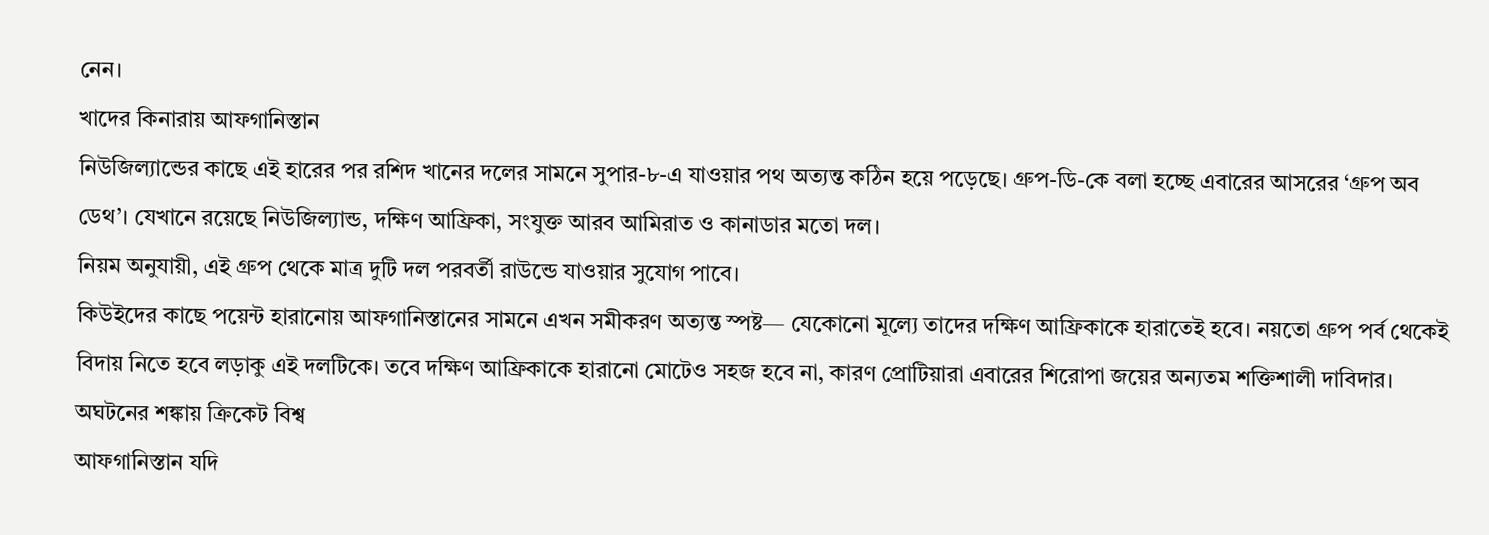নেন।
খাদের কিনারায় আফগানিস্তান
নিউজিল্যান্ডের কাছে এই হারের পর রশিদ খানের দলের সামনে সুপার-৮-এ যাওয়ার পথ অত্যন্ত কঠিন হয়ে পড়েছে। গ্রুপ-ডি-কে বলা হচ্ছে এবারের আসরের ‘গ্রুপ অব ডেথ’। যেখানে রয়েছে নিউজিল্যান্ড, দক্ষিণ আফ্রিকা, সংযুক্ত আরব আমিরাত ও কানাডার মতো দল।
নিয়ম অনুযায়ী, এই গ্রুপ থেকে মাত্র দুটি দল পরবর্তী রাউন্ডে যাওয়ার সুযোগ পাবে।
কিউইদের কাছে পয়েন্ট হারানোয় আফগানিস্তানের সামনে এখন সমীকরণ অত্যন্ত স্পষ্ট— যেকোনো মূল্যে তাদের দক্ষিণ আফ্রিকাকে হারাতেই হবে। নয়তো গ্রুপ পর্ব থেকেই বিদায় নিতে হবে লড়াকু এই দলটিকে। তবে দক্ষিণ আফ্রিকাকে হারানো মোটেও সহজ হবে না, কারণ প্রোটিয়ারা এবারের শিরোপা জয়ের অন্যতম শক্তিশালী দাবিদার।
অঘটনের শঙ্কায় ক্রিকেট বিশ্ব
আফগানিস্তান যদি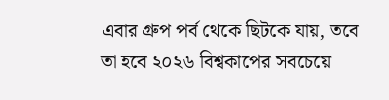এবার গ্রুপ পর্ব থেকে ছিটকে যায়, তবে তা হবে ২০২৬ বিশ্বকাপের সবচেয়ে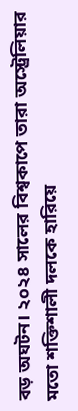বড় অঘটন। ২০২৪ সালের বিশ্বকাপে তারা অস্ট্রেলিয়ার মতো শক্তিশালী দলকে হারিয়ে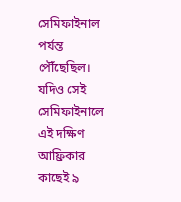সেমিফাইনাল পর্যন্ত পৌঁছেছিল। যদিও সেই সেমিফাইনালে এই দক্ষিণ আফ্রিকার কাছেই ৯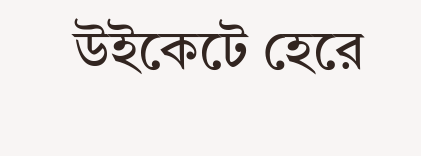উইকেটে হেরে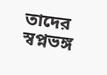তাদের স্বপ্নভঙ্গ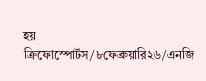হয়
ক্রিফোস্পোর্টস/৮ফেব্রুয়ারি২৬/এনজি